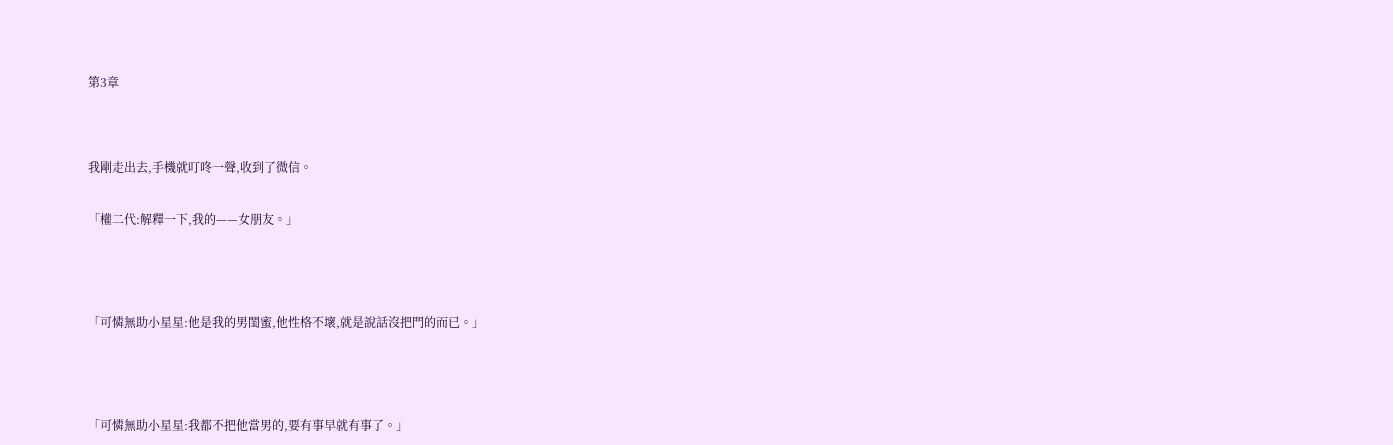第3章




我剛走出去,手機就叮咚一聲,收到了微信。


「權二代:解釋一下,我的——女朋友。」





「可憐無助小星星:他是我的男閨蜜,他性格不壞,就是說話沒把門的而已。」





「可憐無助小星星:我都不把他當男的,要有事早就有事了。」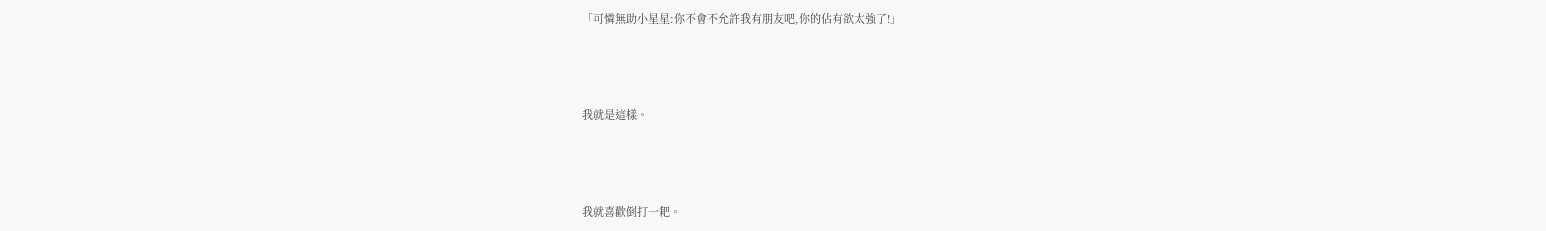「可憐無助小星星:你不會不允許我有朋友吧,你的佔有欲太強了!」





我就是這樣。





我就喜歡倒打一耙。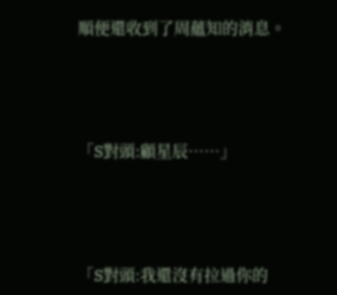順便還收到了周蘊知的消息。





「S對頭:顧星辰……」





「S對頭:我還沒有拉過你的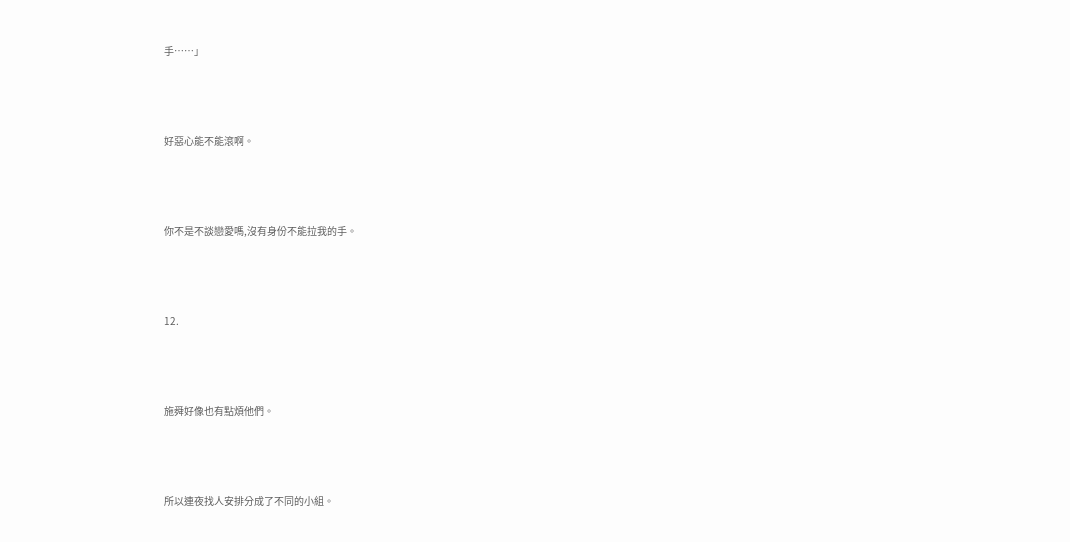手……」





好惡心能不能滾啊。





你不是不談戀愛嗎,沒有身份不能拉我的手。





12.





施舜好像也有點煩他們。





所以連夜找人安排分成了不同的小組。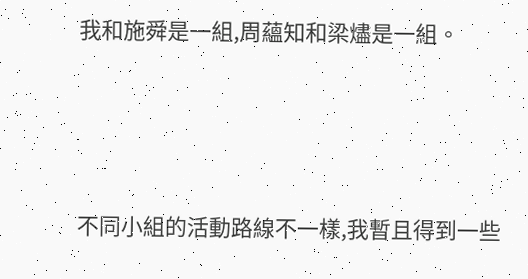我和施舜是一組,周蘊知和梁燼是一組。





不同小組的活動路線不一樣,我暫且得到一些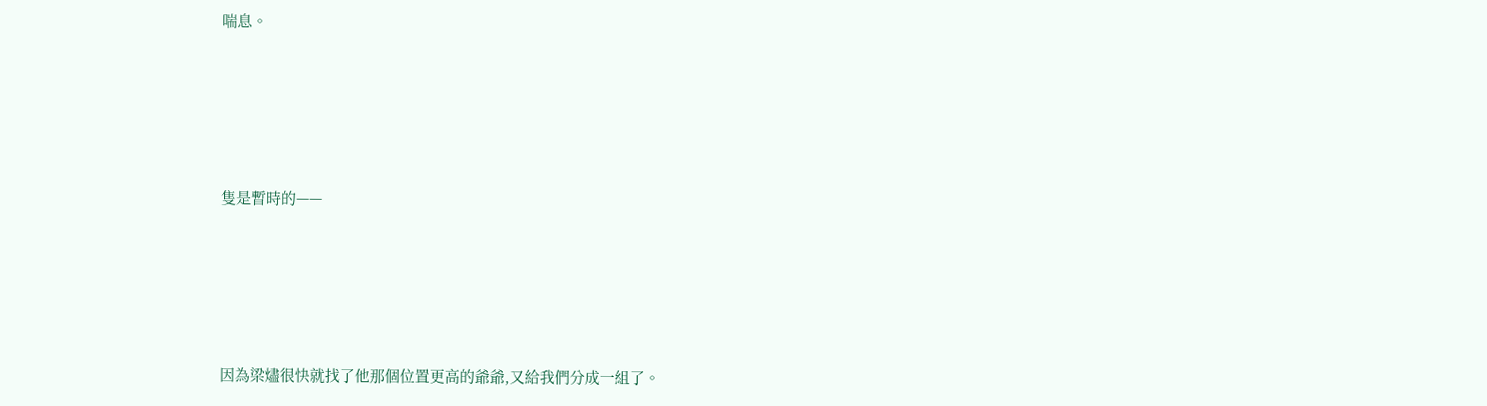喘息。





隻是暫時的——





因為梁燼很快就找了他那個位置更高的爺爺,又給我們分成一組了。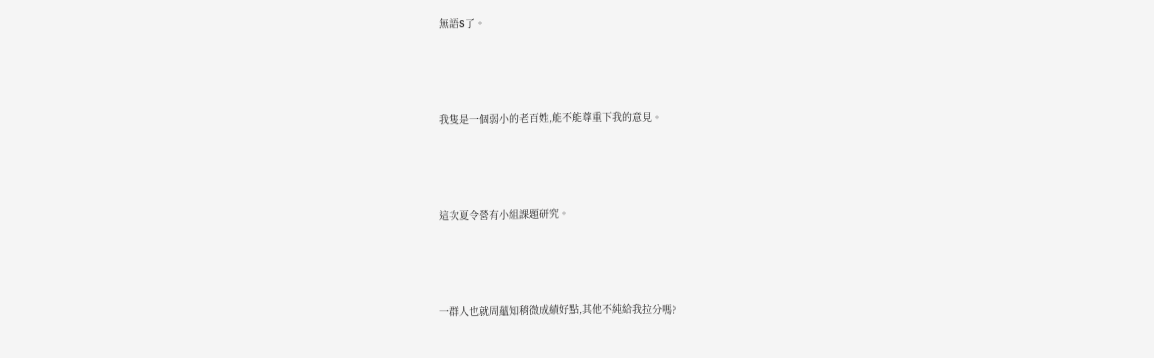無語S了。





我隻是一個弱小的老百姓,能不能尊重下我的意見。





這次夏令營有小組課題研究。





一群人也就周蘊知稍微成績好點,其他不純給我拉分嗎?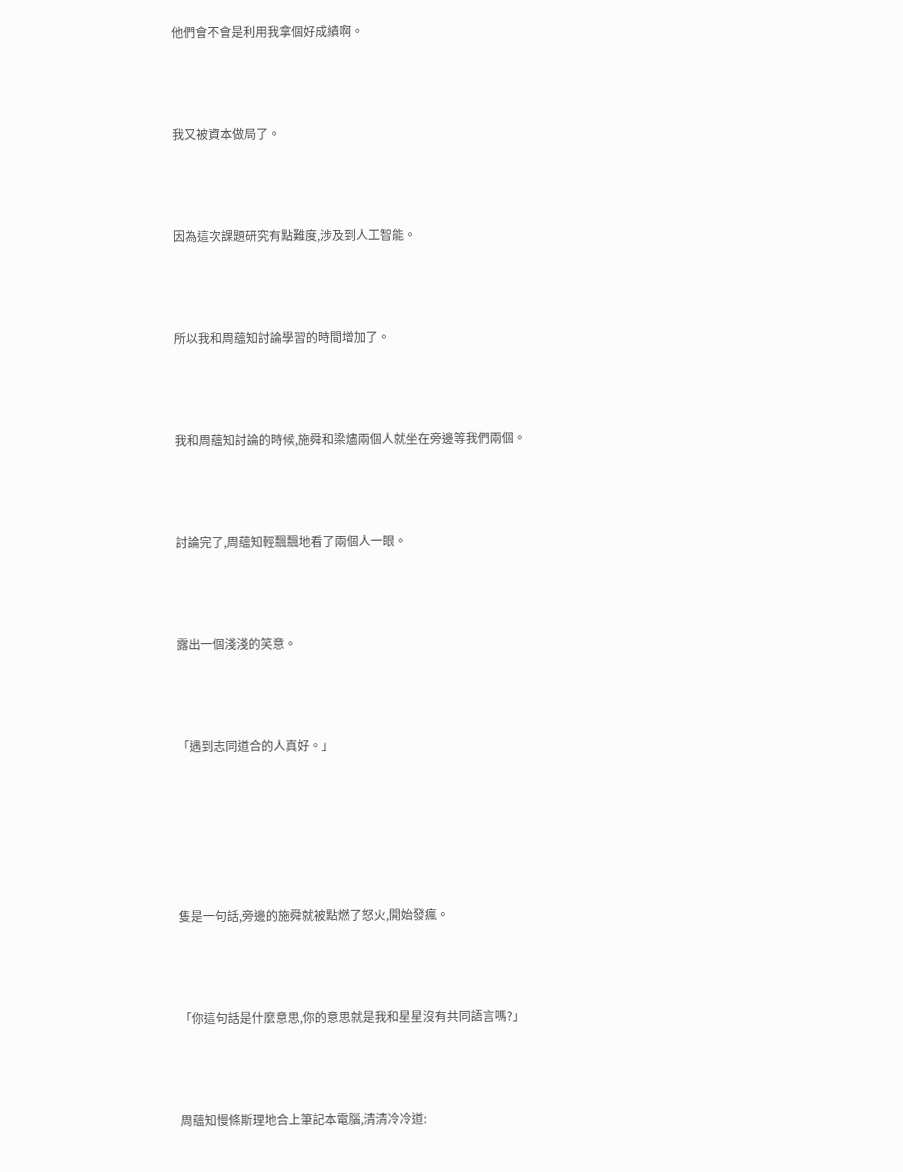他們會不會是利用我拿個好成績啊。





我又被資本做局了。





因為這次課題研究有點難度,涉及到人工智能。





所以我和周蘊知討論學習的時間增加了。





我和周蘊知討論的時候,施舜和梁燼兩個人就坐在旁邊等我們兩個。





討論完了,周蘊知輕飄飄地看了兩個人一眼。





露出一個淺淺的笑意。





「遇到志同道合的人真好。」









隻是一句話,旁邊的施舜就被點燃了怒火,開始發瘋。





「你這句話是什麼意思,你的意思就是我和星星沒有共同語言嗎?」





周蘊知慢條斯理地合上筆記本電腦,清清冷冷道: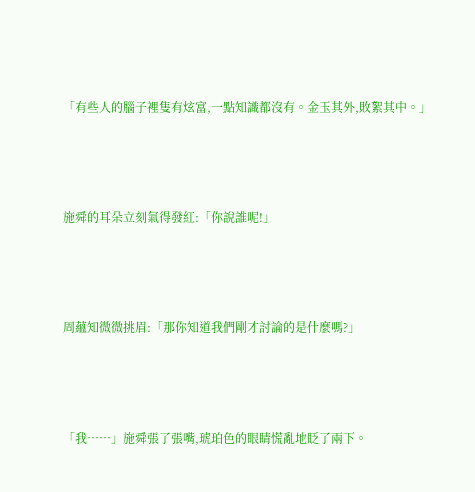「有些人的腦子裡隻有炫富,一點知識都沒有。金玉其外,敗絮其中。」





施舜的耳朵立刻氣得發紅:「你說誰呢!」





周蘊知微微挑眉:「那你知道我們剛才討論的是什麼嗎?」





「我……」施舜張了張嘴,琥珀色的眼睛慌亂地眨了兩下。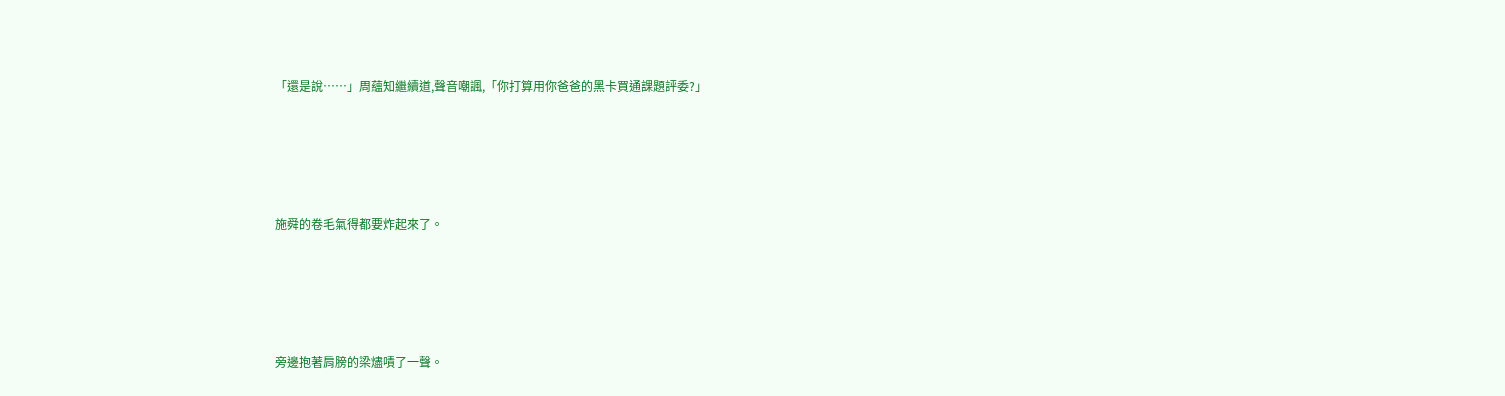「還是說……」周蘊知繼續道,聲音嘲諷,「你打算用你爸爸的黑卡買通課題評委?」





施舜的卷毛氣得都要炸起來了。





旁邊抱著肩膀的梁燼嘖了一聲。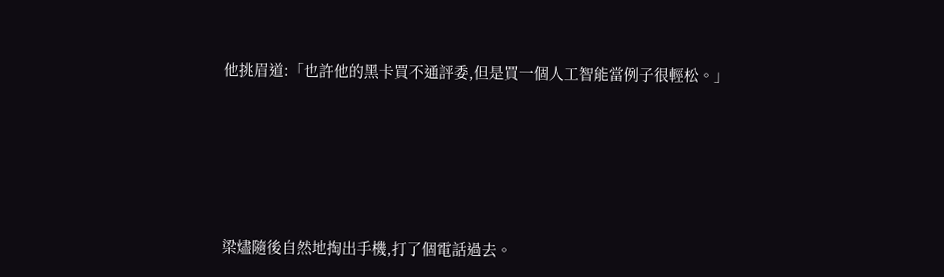他挑眉道:「也許他的黑卡買不通評委,但是買一個人工智能當例子很輕松。」





梁燼隨後自然地掏出手機,打了個電話過去。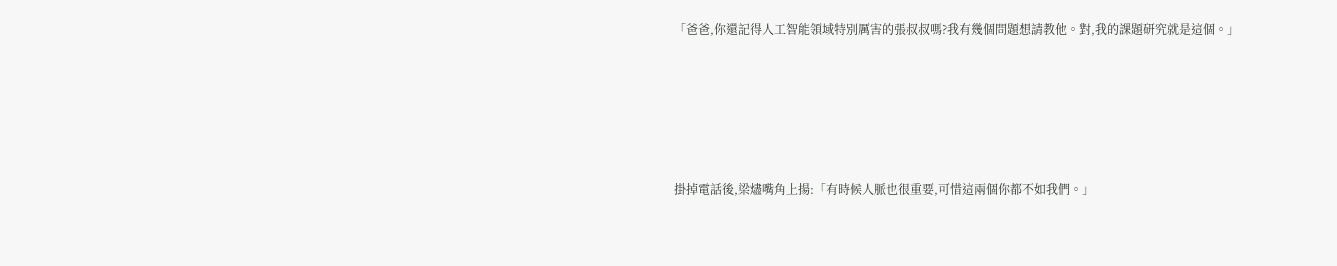「爸爸,你還記得人工智能領域特別厲害的張叔叔嗎?我有幾個問題想請教他。對,我的課題研究就是這個。」





掛掉電話後,梁燼嘴角上揚:「有時候人脈也很重要,可惜這兩個你都不如我們。」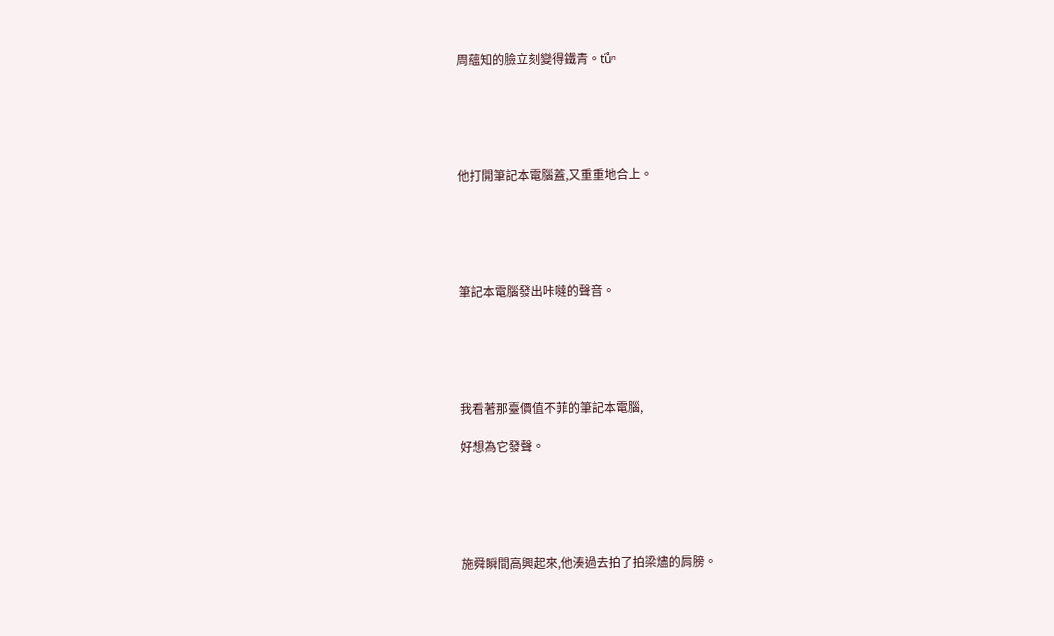周蘊知的臉立刻變得鐵青。ťůⁿ





他打開筆記本電腦蓋,又重重地合上。





筆記本電腦發出咔噠的聲音。





我看著那臺價值不菲的筆記本電腦,

好想為它發聲。





施舜瞬間高興起來,他湊過去拍了拍梁燼的肩膀。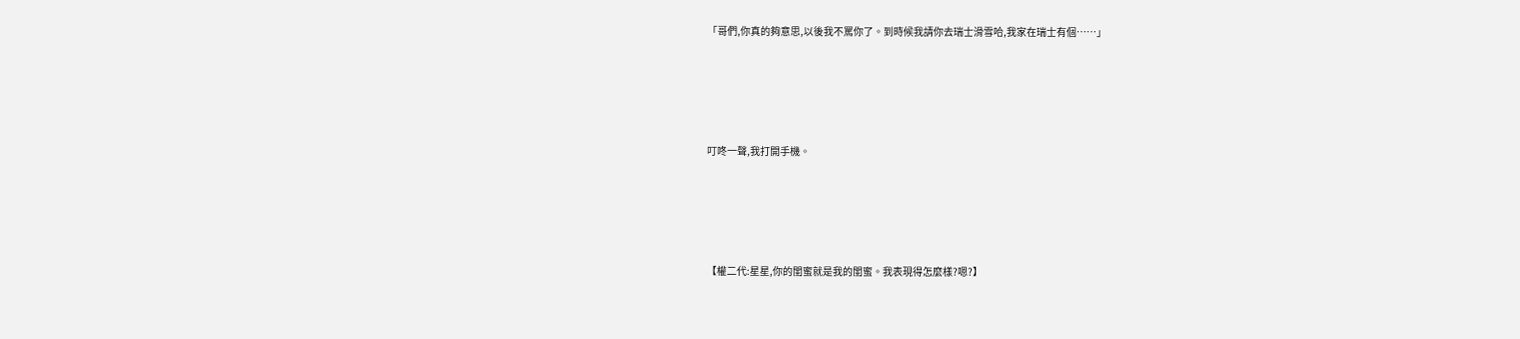「哥們,你真的夠意思,以後我不罵你了。到時候我請你去瑞士滑雪哈,我家在瑞士有個……」





叮咚一聲,我打開手機。





【權二代:星星,你的閨蜜就是我的閨蜜。我表現得怎麼樣?嗯?】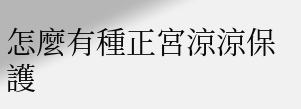怎麼有種正宮涼涼保護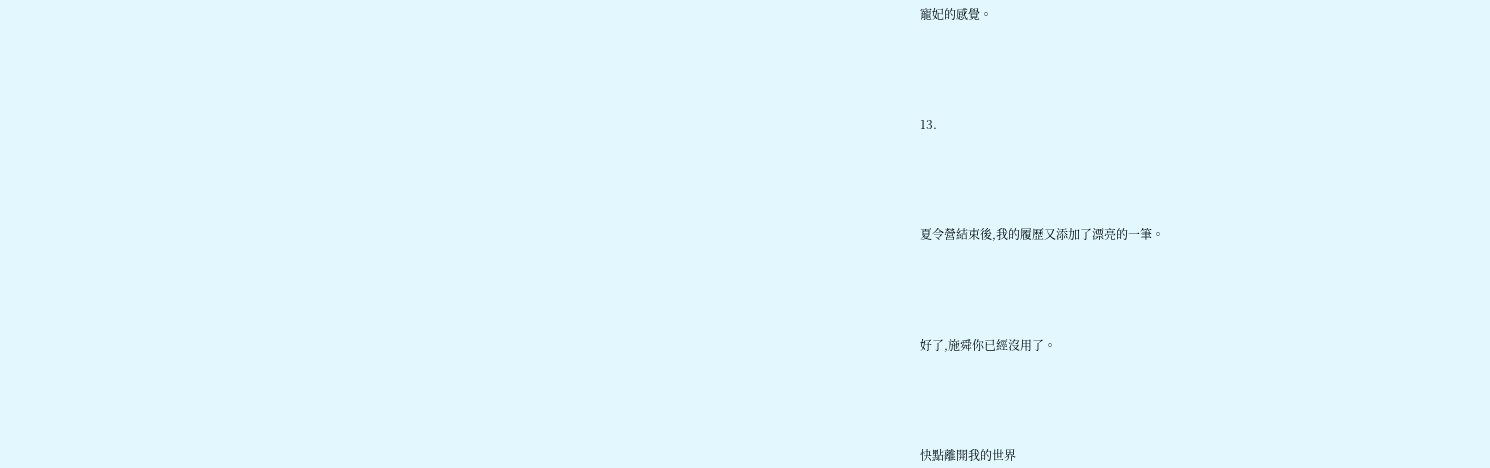寵妃的感覺。





13.





夏令營結束後,我的履歷又添加了漂亮的一筆。





好了,施舜你已經沒用了。





快點離開我的世界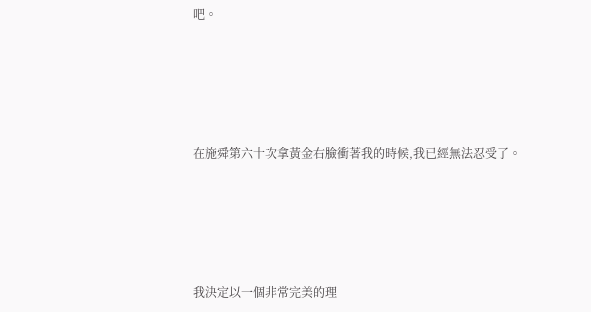吧。





在施舜第六十次拿黃金右臉衝著我的時候,我已經無法忍受了。





我決定以一個非常完美的理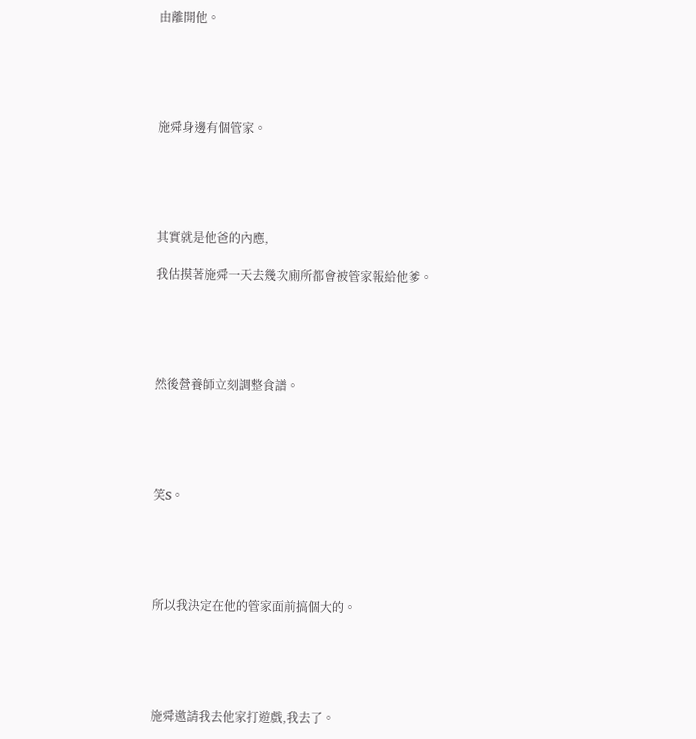由離開他。





施舜身邊有個管家。





其實就是他爸的內應,

我估摸著施舜一天去幾次廁所都會被管家報給他爹。





然後營養師立刻調整食譜。





笑S。





所以我決定在他的管家面前搞個大的。





施舜邀請我去他家打遊戲,我去了。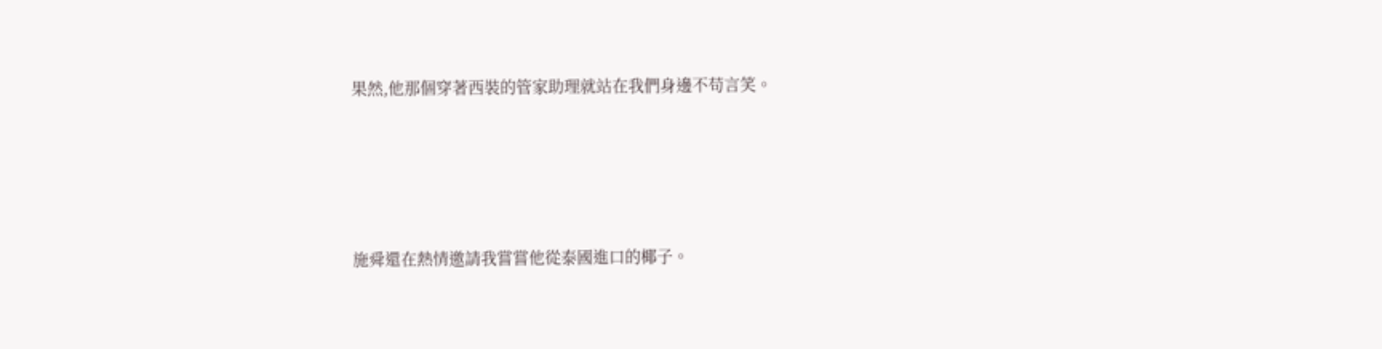果然,他那個穿著西裝的管家助理就站在我們身邊不苟言笑。





施舜還在熱情邀請我嘗嘗他從泰國進口的椰子。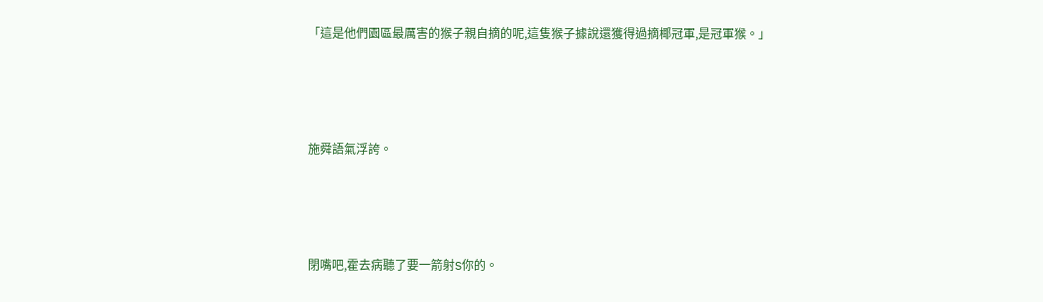「這是他們園區最厲害的猴子親自摘的呢,這隻猴子據說還獲得過摘椰冠軍,是冠軍猴。」





施舜語氣浮誇。





閉嘴吧,霍去病聽了要一箭射S你的。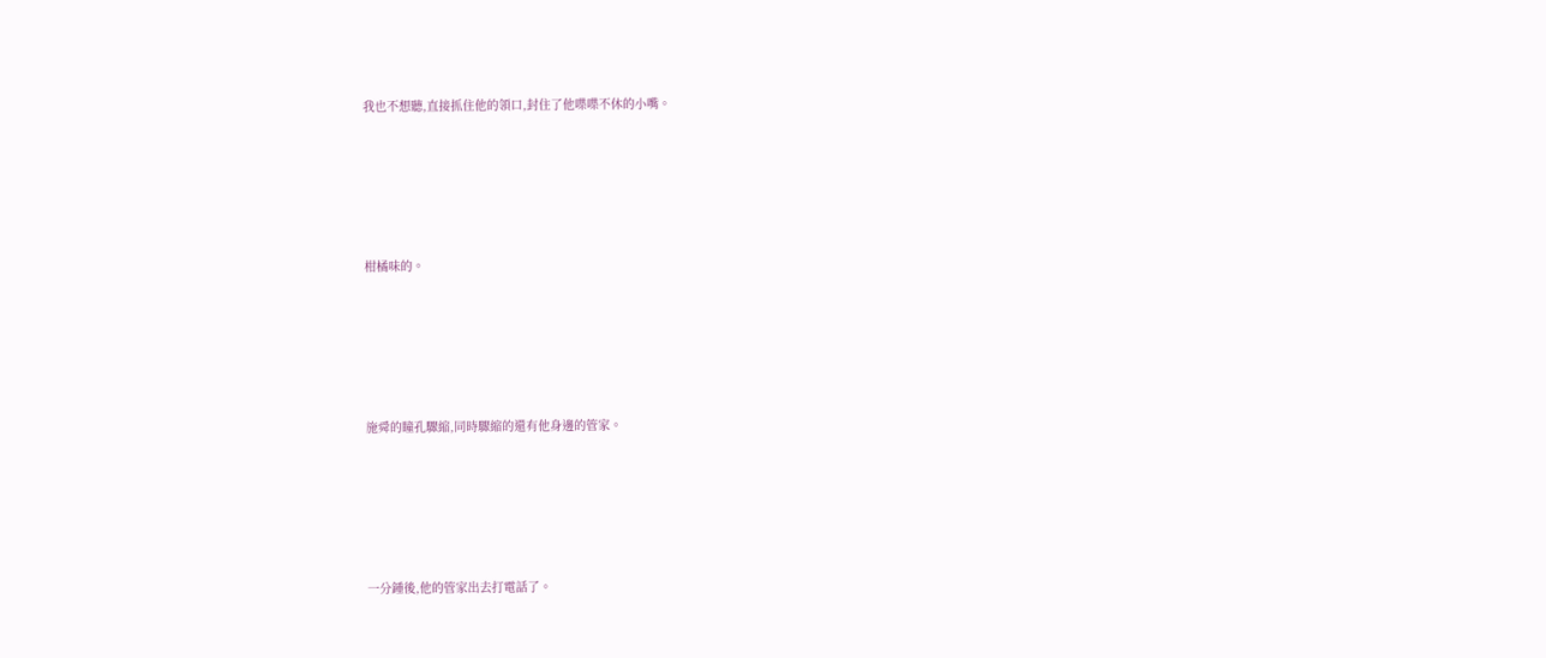我也不想聽,直接抓住他的領口,封住了他喋喋不休的小嘴。





柑橘味的。





施舜的瞳孔驟縮,同時驟縮的還有他身邊的管家。





一分鍾後,他的管家出去打電話了。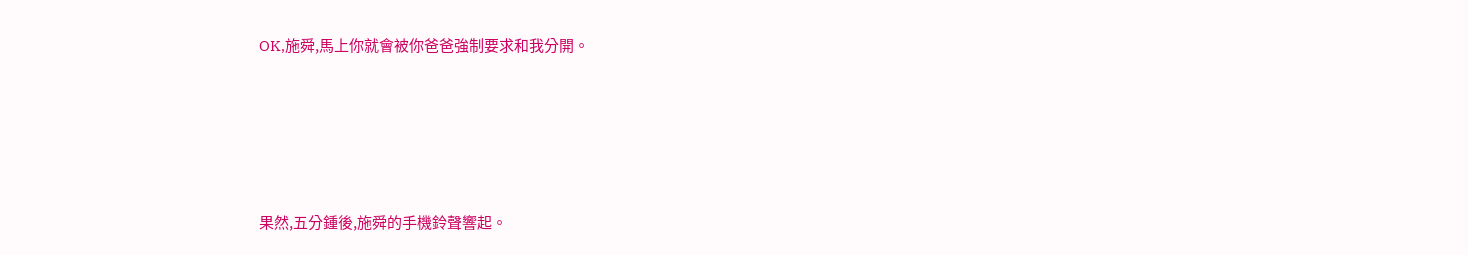OK,施舜,馬上你就會被你爸爸強制要求和我分開。





果然,五分鍾後,施舜的手機鈴聲響起。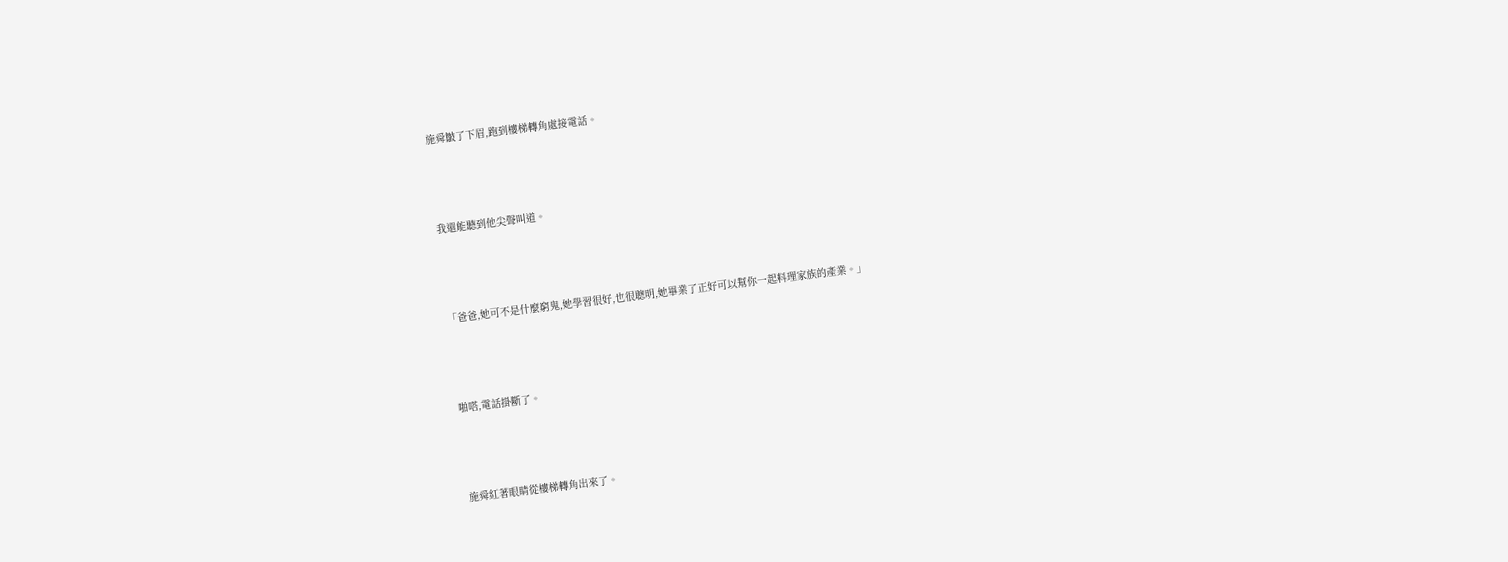施舜皺了下眉,跑到樓梯轉角處接電話。





我還能聽到他尖聲叫道。





「爸爸,她可不是什麼窮鬼,她學習很好,也很聰明,她畢業了正好可以幫你一起料理家族的產業。」





啪嗒,電話掛斷了。





施舜紅著眼睛從樓梯轉角出來了。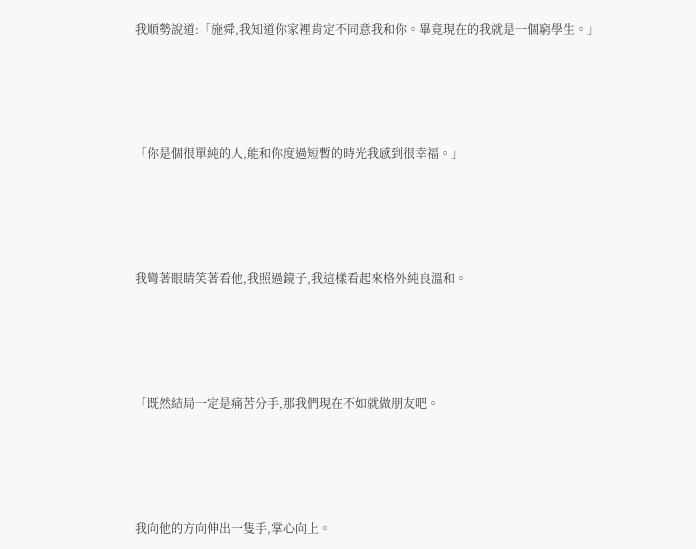我順勢說道:「施舜,我知道你家裡肯定不同意我和你。畢竟現在的我就是一個窮學生。」





「你是個很單純的人,能和你度過短暫的時光我感到很幸福。」





我彎著眼睛笑著看他,我照過鏡子,我這樣看起來格外純良溫和。





「既然結局一定是痛苦分手,那我們現在不如就做朋友吧。





我向他的方向伸出一隻手,掌心向上。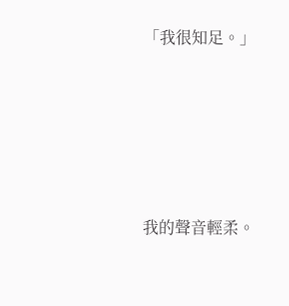「我很知足。」





我的聲音輕柔。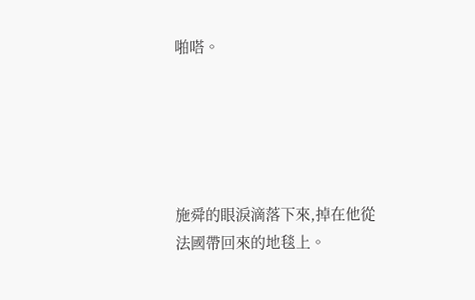啪嗒。





施舜的眼淚滴落下來,掉在他從法國帶回來的地毯上。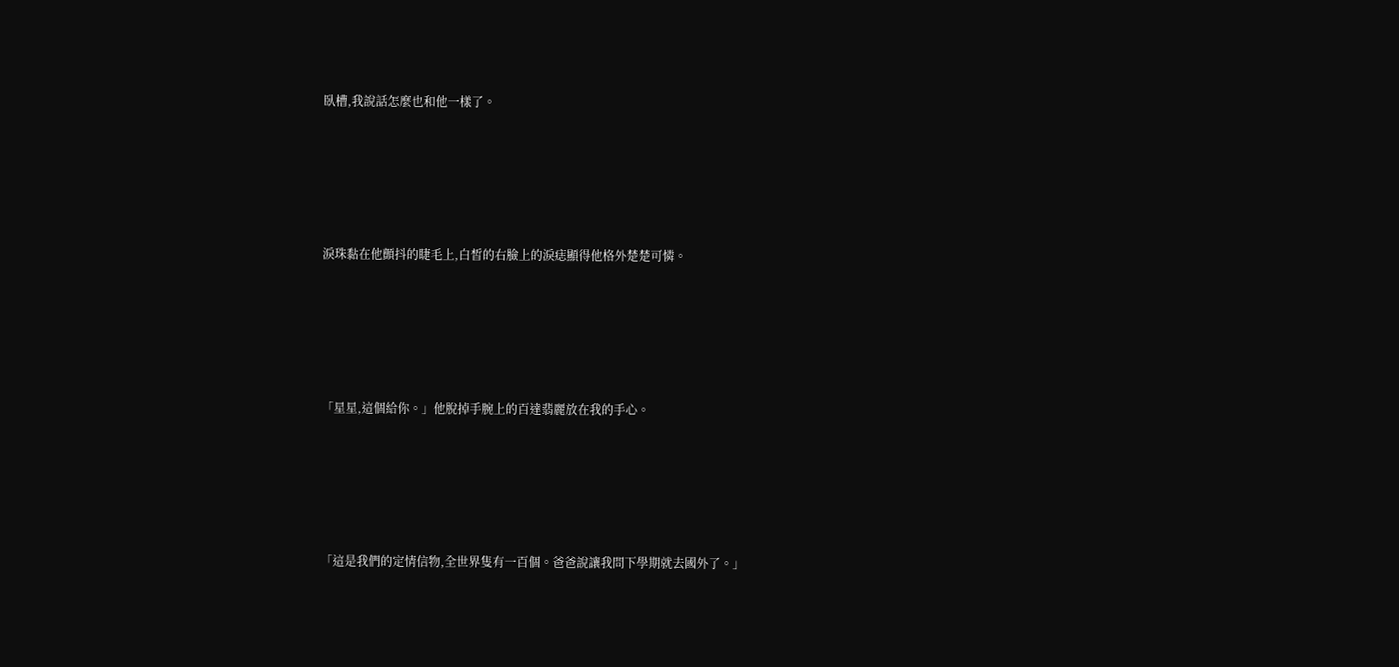臥槽,我說話怎麼也和他一樣了。





淚珠黏在他顫抖的睫毛上,白皙的右臉上的淚痣顯得他格外楚楚可憐。





「星星,這個給你。」他脫掉手腕上的百達翡麗放在我的手心。





「這是我們的定情信物,全世界隻有一百個。爸爸說讓我問下學期就去國外了。」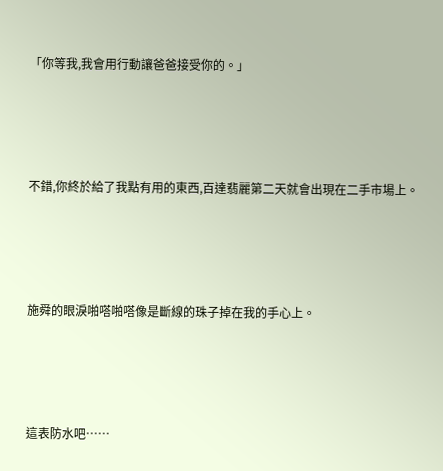「你等我,我會用行動讓爸爸接受你的。」





不錯,你終於給了我點有用的東西,百達翡麗第二天就會出現在二手市場上。





施舜的眼淚啪嗒啪嗒像是斷線的珠子掉在我的手心上。





這表防水吧……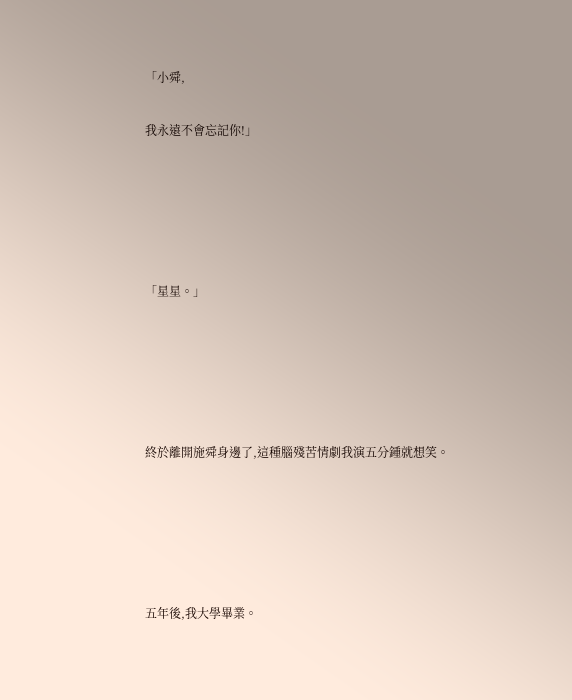「小舜,

我永遠不會忘記你!」





「星星。」





終於離開施舜身邊了,這種腦殘苦情劇我演五分鍾就想笑。





五年後,我大學畢業。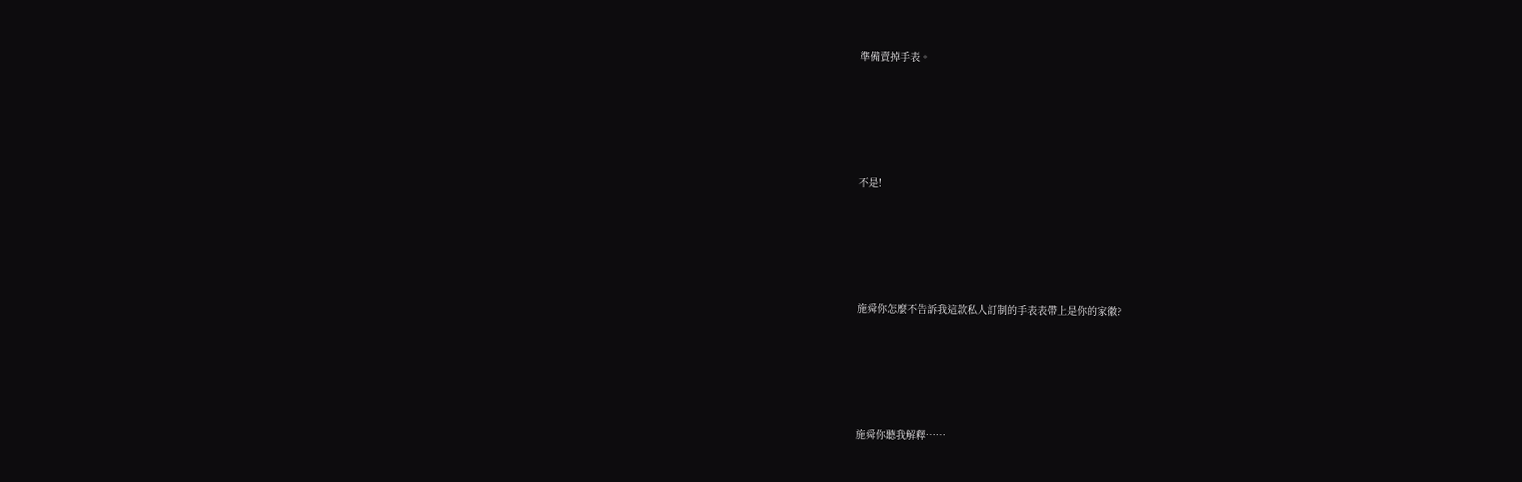準備賣掉手表。





不是!





施舜你怎麼不告訴我這款私人訂制的手表表帶上是你的家徽?





施舜你聽我解釋……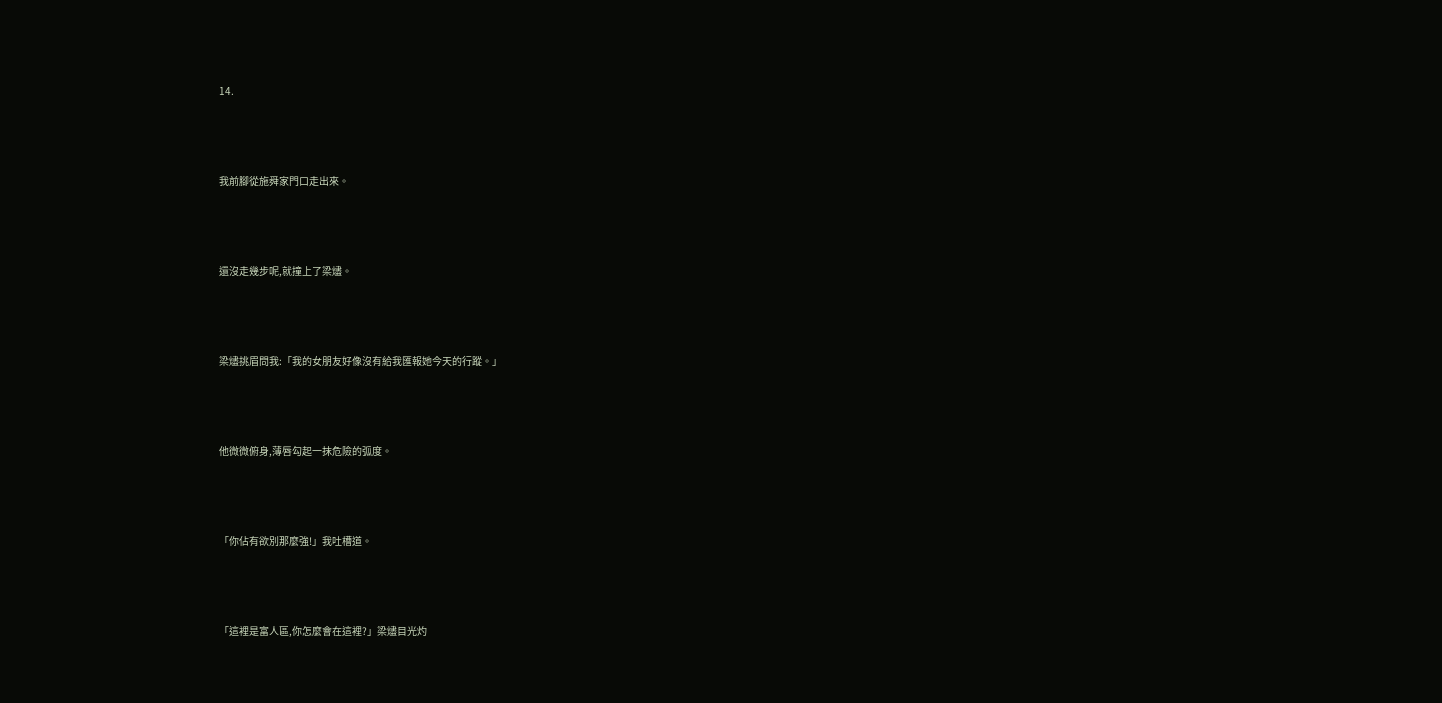14.





我前腳從施舜家門口走出來。





還沒走幾步呢,就撞上了梁燼。





梁燼挑眉問我:「我的女朋友好像沒有給我匯報她今天的行蹤。」





他微微俯身,薄唇勾起一抹危險的弧度。





「你佔有欲別那麼強!」我吐槽道。





「這裡是富人區,你怎麼會在這裡?」梁燼目光灼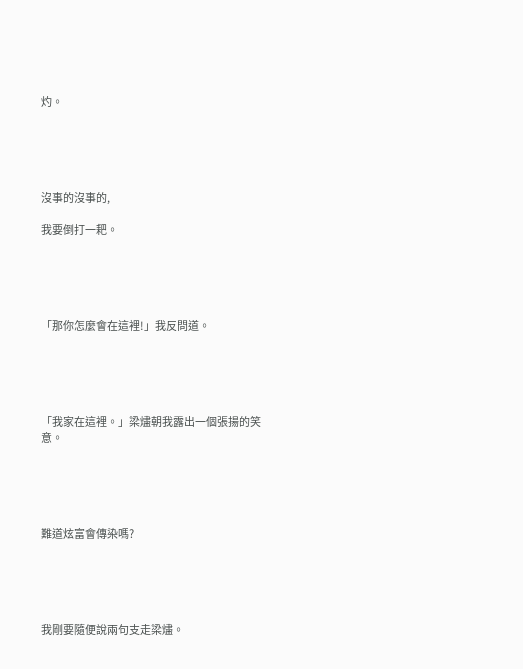灼。





沒事的沒事的,

我要倒打一耙。





「那你怎麼會在這裡!」我反問道。





「我家在這裡。」梁燼朝我露出一個張揚的笑意。





難道炫富會傳染嗎?





我剛要隨便說兩句支走梁燼。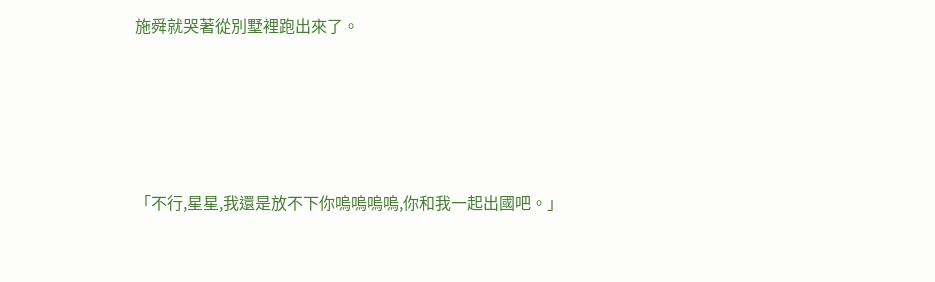施舜就哭著從別墅裡跑出來了。





「不行,星星,我還是放不下你嗚嗚嗚嗚,你和我一起出國吧。」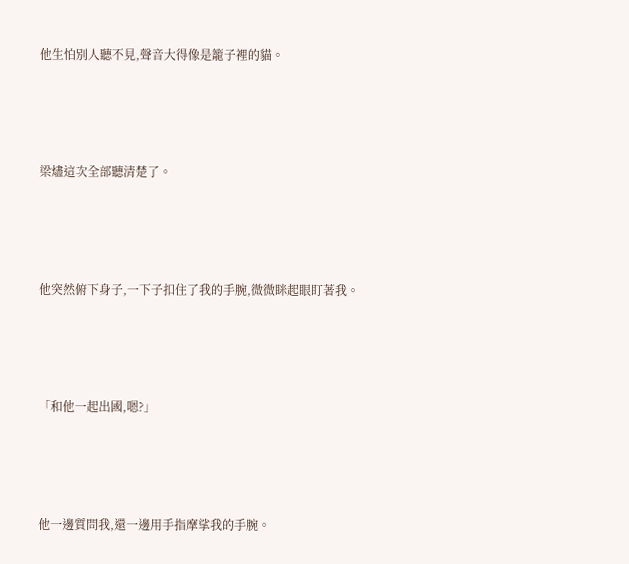他生怕別人聽不見,聲音大得像是籠子裡的貓。





梁燼這次全部聽清楚了。





他突然俯下身子,一下子扣住了我的手腕,微微眯起眼盯著我。





「和他一起出國,嗯?」





他一邊質問我,還一邊用手指摩挲我的手腕。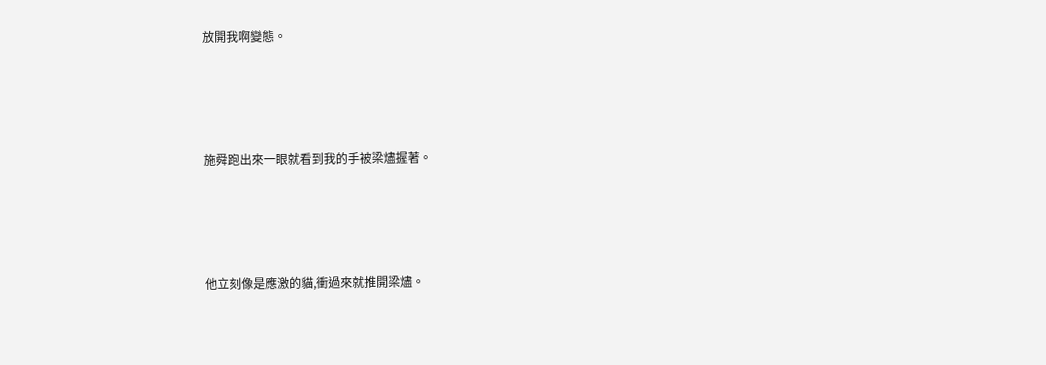放開我啊變態。





施舜跑出來一眼就看到我的手被梁燼握著。





他立刻像是應激的貓,衝過來就推開梁燼。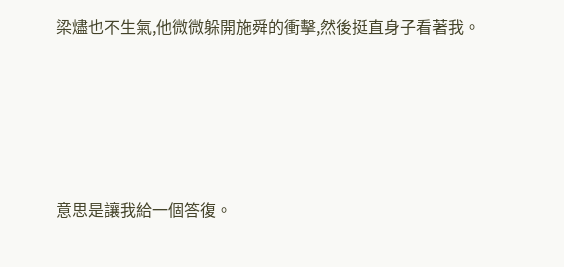梁燼也不生氣,他微微躲開施舜的衝擊,然後挺直身子看著我。





意思是讓我給一個答復。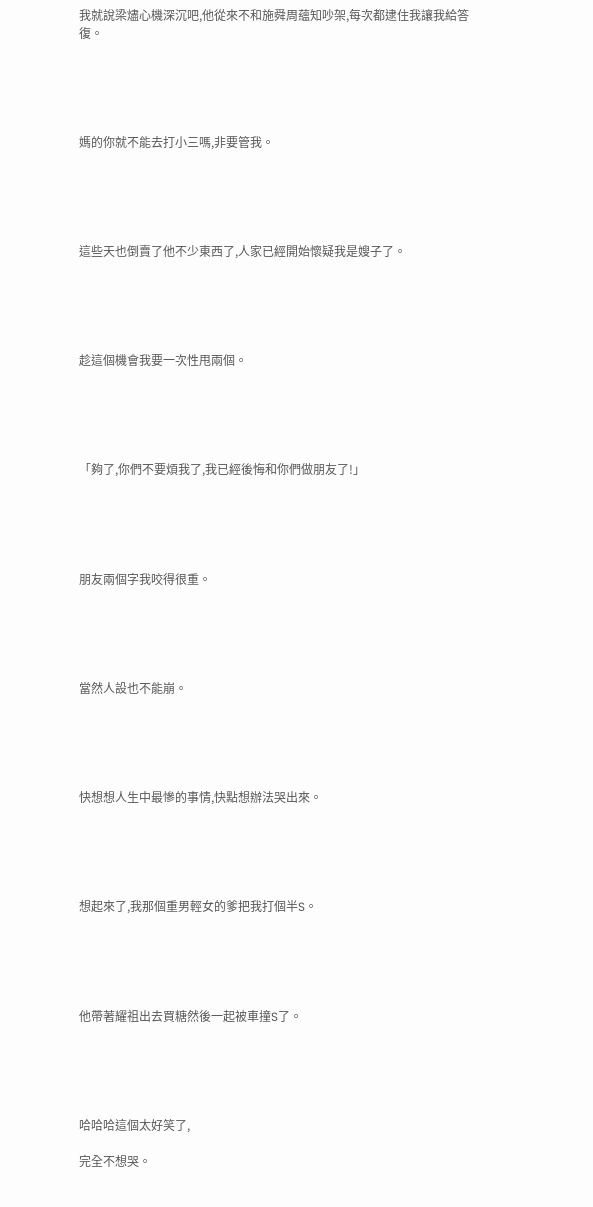我就說梁燼心機深沉吧,他從來不和施舜周蘊知吵架,每次都逮住我讓我給答復。





媽的你就不能去打小三嗎,非要管我。





這些天也倒賣了他不少東西了,人家已經開始懷疑我是嫂子了。





趁這個機會我要一次性甩兩個。





「夠了,你們不要煩我了,我已經後悔和你們做朋友了!」





朋友兩個字我咬得很重。





當然人設也不能崩。





快想想人生中最慘的事情,快點想辦法哭出來。





想起來了,我那個重男輕女的爹把我打個半S。





他帶著耀祖出去買糖然後一起被車撞S了。





哈哈哈這個太好笑了,

完全不想哭。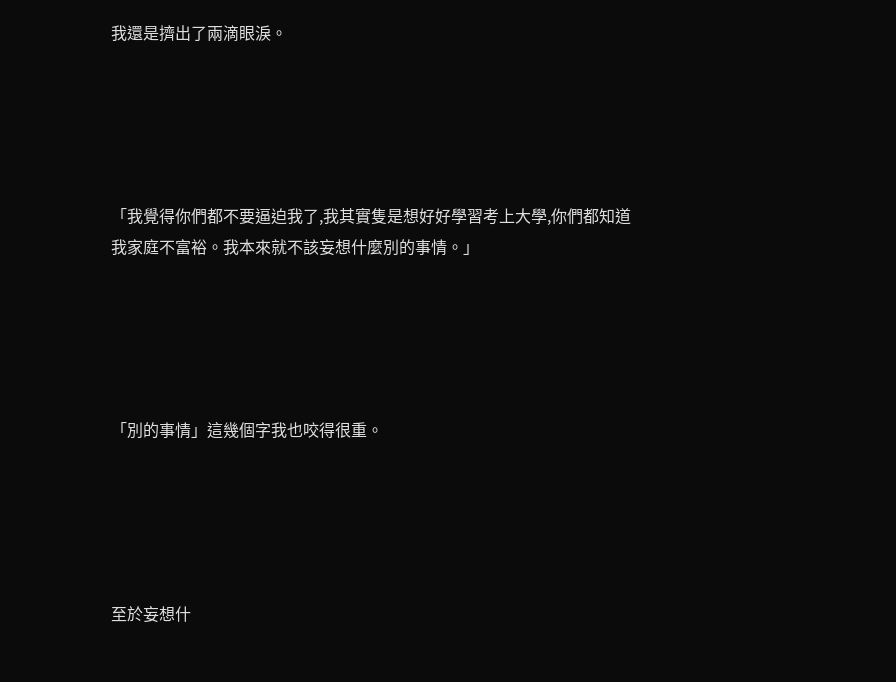我還是擠出了兩滴眼淚。





「我覺得你們都不要逼迫我了,我其實隻是想好好學習考上大學,你們都知道我家庭不富裕。我本來就不該妄想什麼別的事情。」





「別的事情」這幾個字我也咬得很重。





至於妄想什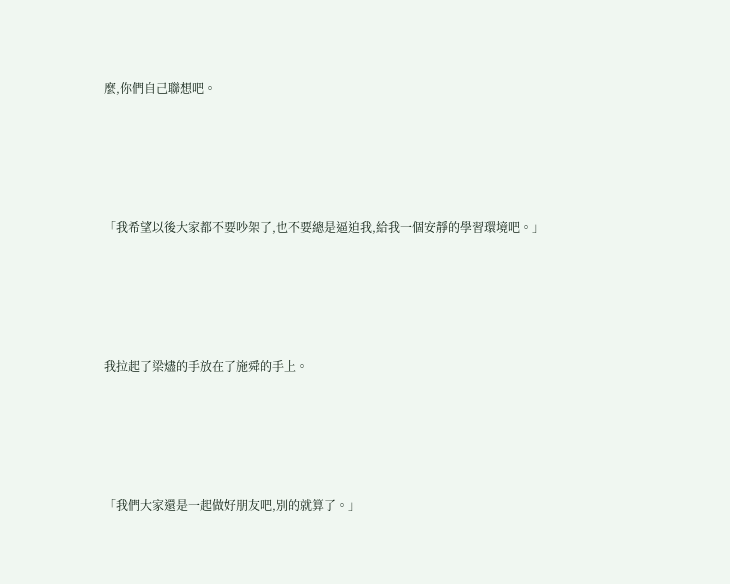麼,你們自己聯想吧。





「我希望以後大家都不要吵架了,也不要總是逼迫我,給我一個安靜的學習環境吧。」





我拉起了梁燼的手放在了施舜的手上。





「我們大家還是一起做好朋友吧,別的就算了。」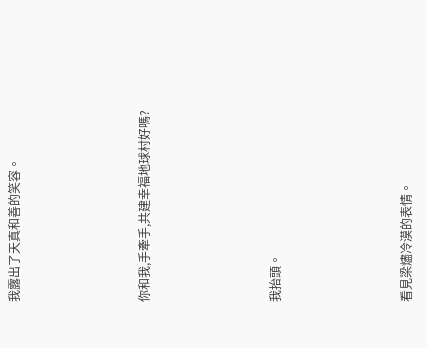我露出了天真和善的笑容。





你和我,手牽手,共建幸福地球村好嗎?





我抬頭。





看見梁燼冷漠的表情。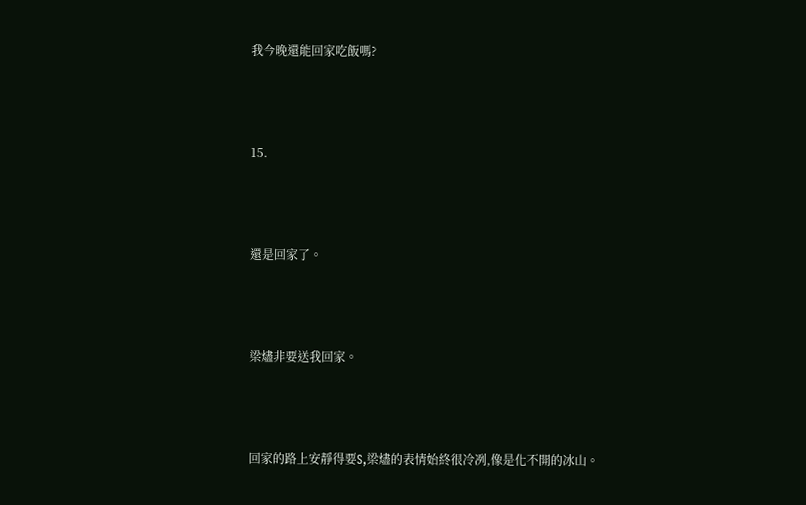我今晚還能回家吃飯嗎?





15.





還是回家了。





梁燼非要送我回家。





回家的路上安靜得要S,梁燼的表情始終很冷冽,像是化不開的冰山。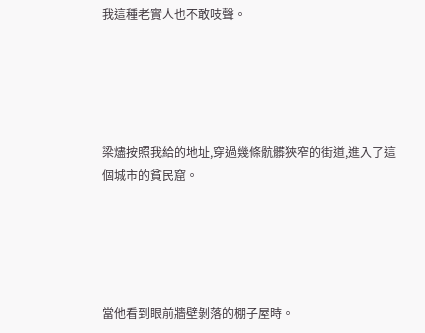我這種老實人也不敢吱聲。





梁燼按照我給的地址,穿過幾條骯髒狹窄的街道,進入了這個城市的貧民窟。





當他看到眼前牆壁剝落的棚子屋時。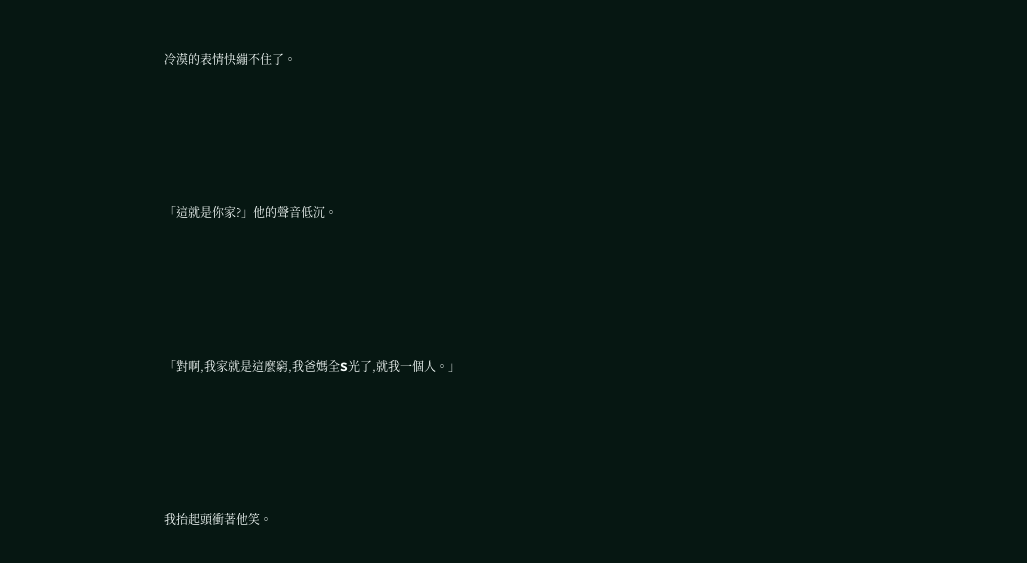冷漠的表情快繃不住了。





「這就是你家?」他的聲音低沉。





「對啊,我家就是這麼窮,我爸媽全S光了,就我一個人。」





我抬起頭衝著他笑。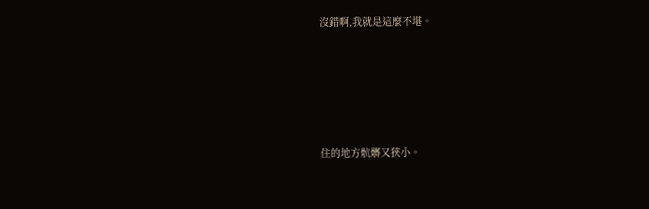沒錯啊,我就是這麼不堪。





住的地方骯髒又狹小。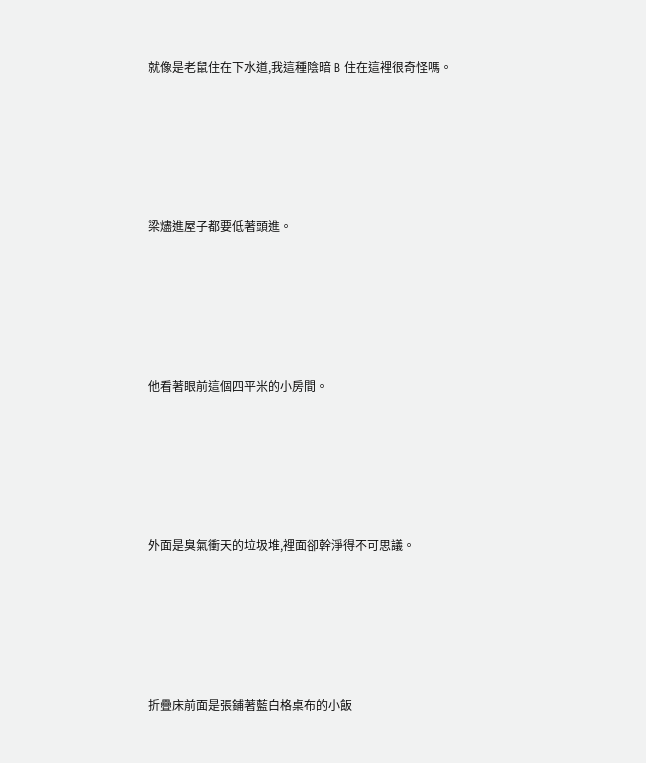就像是老鼠住在下水道,我這種陰暗 B 住在這裡很奇怪嗎。





梁燼進屋子都要低著頭進。





他看著眼前這個四平米的小房間。





外面是臭氣衝天的垃圾堆,裡面卻幹淨得不可思議。





折疊床前面是張鋪著藍白格桌布的小飯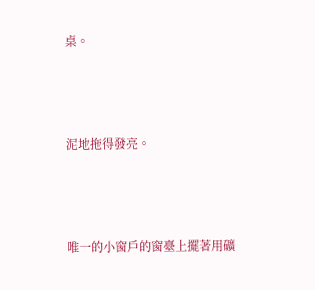桌。





泥地拖得發亮。





唯一的小窗戶的窗臺上擺著用礦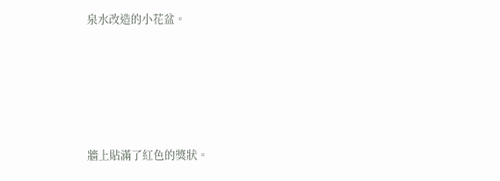泉水改造的小花盆。





牆上貼滿了紅色的獎狀。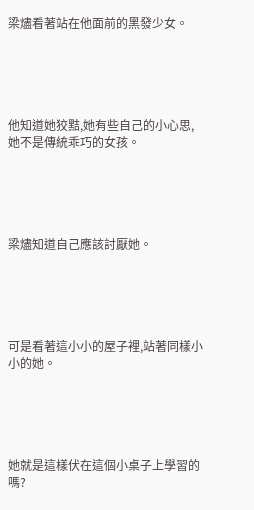梁燼看著站在他面前的黑發少女。





他知道她狡黠,她有些自己的小心思,她不是傳統乖巧的女孩。





梁燼知道自己應該討厭她。





可是看著這小小的屋子裡,站著同樣小小的她。





她就是這樣伏在這個小桌子上學習的嗎?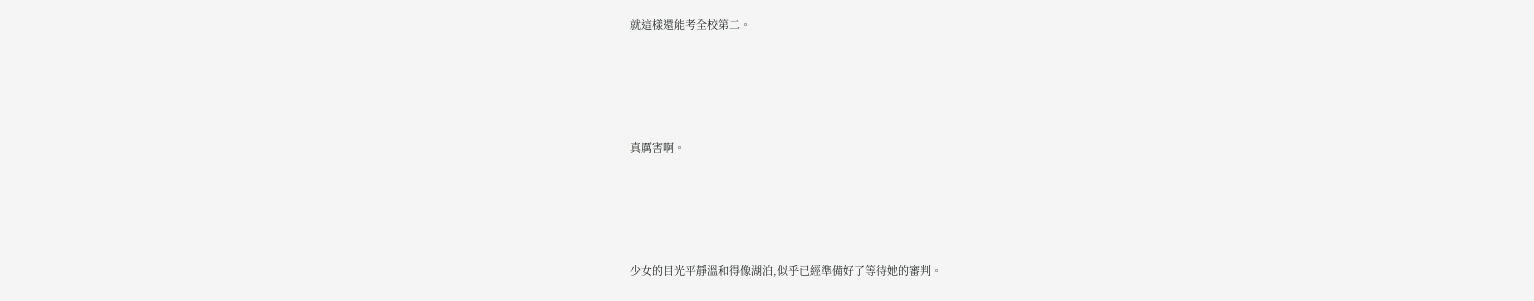就這樣還能考全校第二。





真厲害啊。





少女的目光平靜溫和得像湖泊,似乎已經準備好了等待她的審判。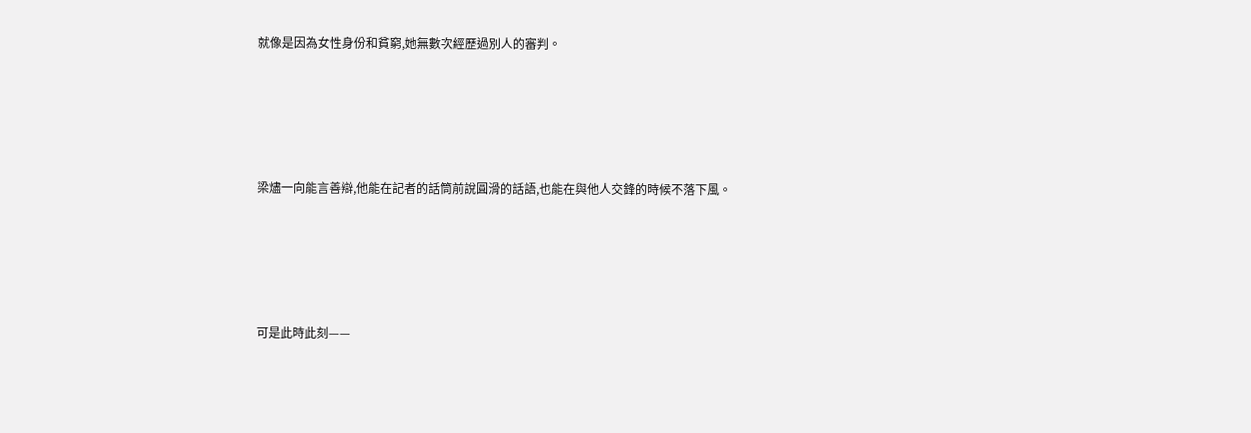就像是因為女性身份和貧窮,她無數次經歷過別人的審判。





梁燼一向能言善辯,他能在記者的話筒前說圓滑的話語,也能在與他人交鋒的時候不落下風。





可是此時此刻——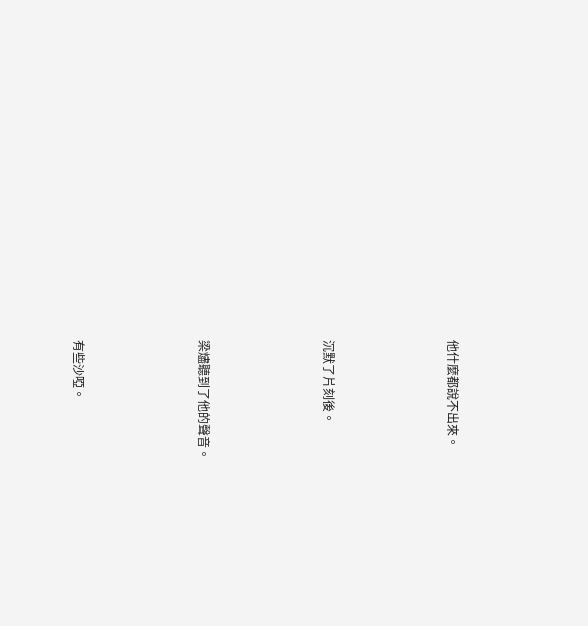他什麼都說不出來。





沉默了片刻後。





梁燼聽到了他的聲音。





有些沙啞。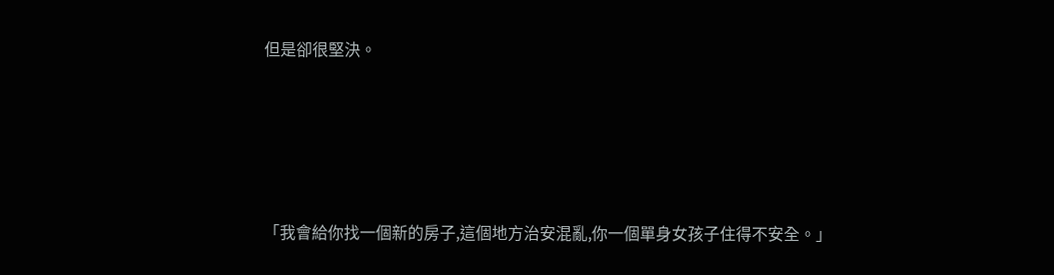但是卻很堅決。





「我會給你找一個新的房子,這個地方治安混亂,你一個單身女孩子住得不安全。」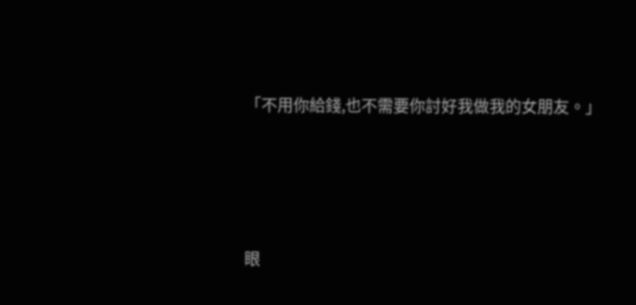「不用你給錢,也不需要你討好我做我的女朋友。」





眼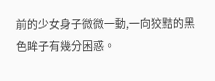前的少女身子微微一動,一向狡黠的黑色眸子有幾分困惑。